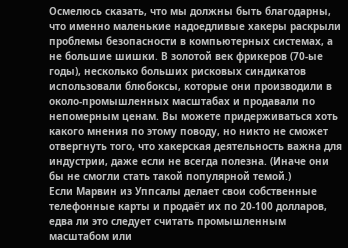Осмелюсь сказать, что мы должны быть благодарны, что именно маленькие надоедливые хакеры раскрыли проблемы безопасности в компьютерных системах, а не большие шишки. В золотой век фрикеров (70-ые годы), несколько больших рисковых синдикатов использовали блюбоксы, которые они производили в около-промышленных масштабах и продавали по непомерным ценам. Вы можете придерживаться хоть какого мнения по этому поводу, но никто не сможет отвергнуть того, что хакерская деятельность важна для индустрии, даже если не всегда полезна. (Иначе они бы не смогли стать такой популярной темой.)
Если Марвин из Уппсалы делает свои собственные телефонные карты и продаёт их по 20-100 долларов, едва ли это следует считать промышленным масштабом или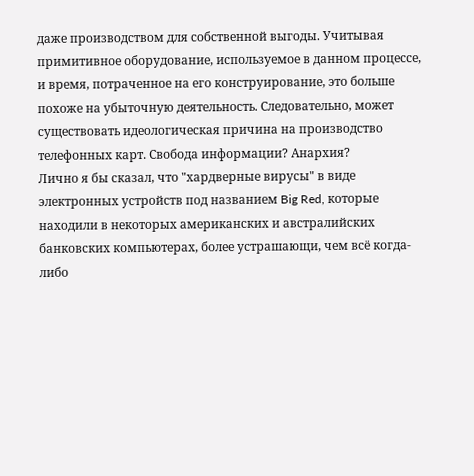даже производством для собственной выгоды. Учитывая примитивное оборудование, используемое в данном процессе, и время, потраченное на его конструирование, это больше похоже на убыточную деятельность. Следовательно, может существовать идеологическая причина на производство телефонных карт. Свобода информации? Анархия?
Лично я бы сказал, что "хардверные вирусы" в виде электронных устройств под названием Big Red, которые находили в некоторых американских и австралийских банковских компьютерах, более устрашающи, чем всё когда-либо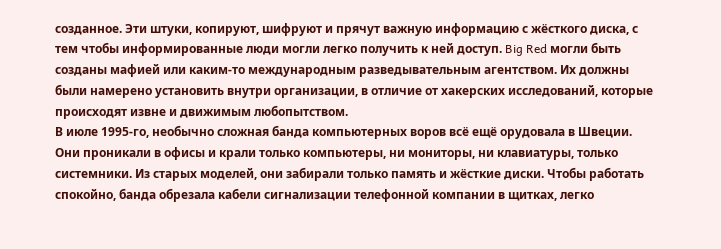созданное. Эти штуки, копируют, шифруют и прячут важную информацию с жёсткого диска, с тем чтобы информированные люди могли легко получить к ней доступ. Big Red могли быть созданы мафией или каким-то международным разведывательным агентством. Их должны были намерено установить внутри организации, в отличие от хакерских исследований, которые происходят извне и движимым любопытством.
В июле 1995-го, необычно сложная банда компьютерных воров всё ещё орудовала в Швеции. Они проникали в офисы и крали только компьютеры, ни мониторы, ни клавиатуры, только системники. Из старых моделей, они забирали только память и жёсткие диски. Чтобы работать спокойно, банда обрезала кабели сигнализации телефонной компании в щитках, легко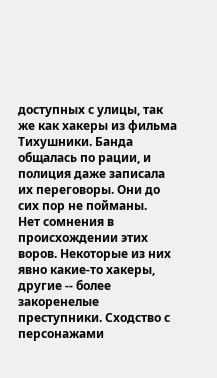доступных с улицы, так же как хакеры из фильма Тихушники. Банда общалась по рации, и полиция даже записала их переговоры. Они до сих пор не пойманы.
Нет сомнения в происхождении этих воров. Некоторые из них явно какие-то хакеры, другие -- более закоренелые преступники. Сходство с персонажами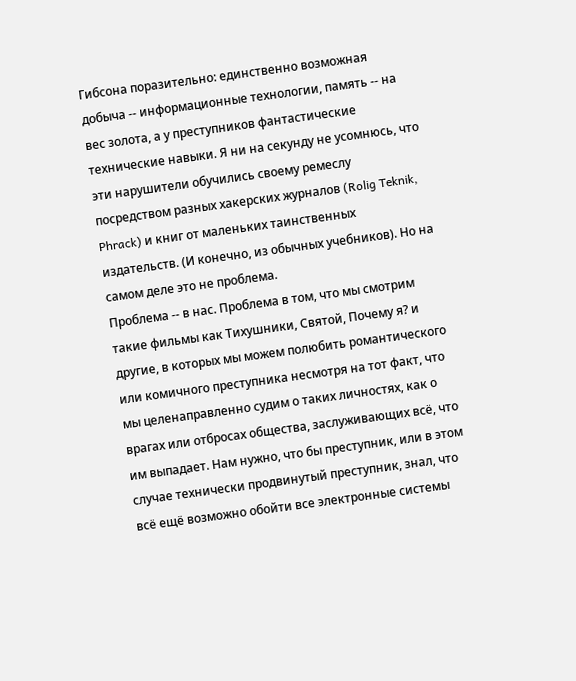Гибсона поразительно: единственно возможная добыча -- информационные технологии, память -- на вес золота, а у преступников фантастические технические навыки. Я ни на секунду не усомнюсь, что эти нарушители обучились своему ремеслу посредством разных хакерских журналов (Rolig Teknik, Phrack) и книг от маленьких таинственных издательств. (И конечно, из обычных учебников). Но на самом деле это не проблема.
Проблема -- в нас. Проблема в том, что мы смотрим такие фильмы как Тихушники, Святой, Почему я? и другие, в которых мы можем полюбить романтического или комичного преступника несмотря на тот факт, что мы целенаправленно судим о таких личностях, как о врагах или отбросах общества, заслуживающих всё, что им выпадает. Нам нужно, что бы преступник, или в этом случае технически продвинутый преступник, знал, что всё ещё возможно обойти все электронные системы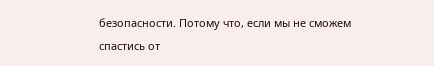безопасности. Потому что, если мы не сможем спастись от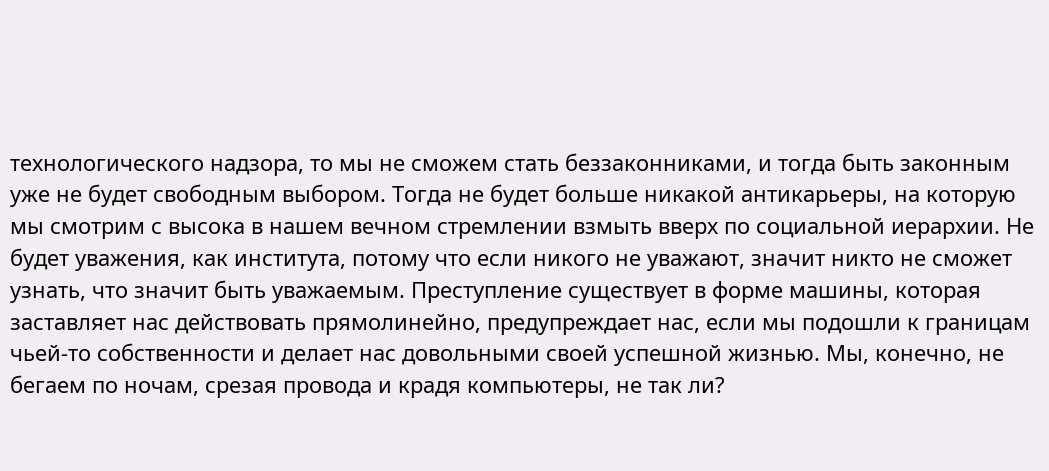технологического надзора, то мы не сможем стать беззаконниками, и тогда быть законным уже не будет свободным выбором. Тогда не будет больше никакой антикарьеры, на которую мы смотрим с высока в нашем вечном стремлении взмыть вверх по социальной иерархии. Не будет уважения, как института, потому что если никого не уважают, значит никто не сможет узнать, что значит быть уважаемым. Преступление существует в форме машины, которая заставляет нас действовать прямолинейно, предупреждает нас, если мы подошли к границам чьей-то собственности и делает нас довольными своей успешной жизнью. Мы, конечно, не бегаем по ночам, срезая провода и крадя компьютеры, не так ли?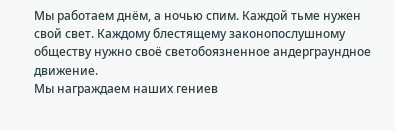Мы работаем днём, а ночью спим. Каждой тьме нужен свой свет. Каждому блестящему законопослушному обществу нужно своё светобоязненное андерграундное движение.
Мы награждаем наших гениев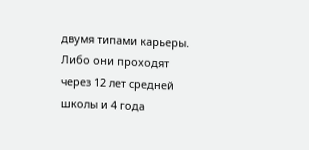двумя типами карьеры. Либо они проходят через 12 лет средней школы и 4 года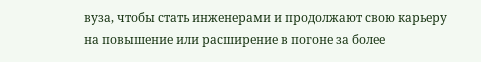вуза, чтобы стать инженерами и продолжают свою карьеру на повышение или расширение в погоне за более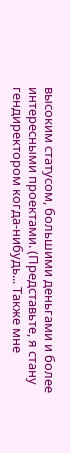высоким статусом, большими деньгами и более интересными проектами. (Представьте, я стану гендиректором когда-нибудь... Также мне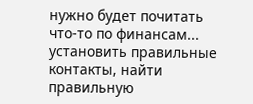нужно будет почитать что-то по финансам... установить правильные контакты, найти правильную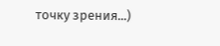точку зрения...)